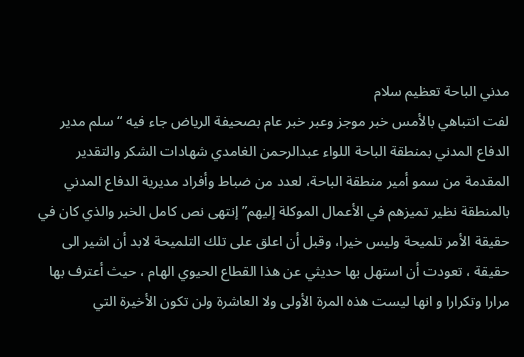مدني الباحة تعظيم سلام
لفت انتباهي بالأمس خبر موجز وعبر خبر عام بصحيفة الرياض جاء فيه “سلم مدير الدفاع المدني بمنطقة الباحة اللواء عبدالرحمن الغامدي شهادات الشكر والتقدير المقدمة من سمو أمير منطقة الباحة، لعدد من ضباط وأفراد مديرية الدفاع المدني بالمنطقة نظير تميزهم في الأعمال الموكلة إليهم” إنتهى نص كامل الخبر والذي كان في حقيقة الأمر تلميحة وليس خيرا، وقبل أن اعلق على تلك التلميحة لابد أن اشير الى حقيقة ، تعودت أن استهل بها حديثي عن هذا القطاع الحيوي الهام ، حيث أعترف بها مرارا وتكرارا و انها ليست هذه المرة الأولى ولا العاشرة ولن تكون الأخيرة التي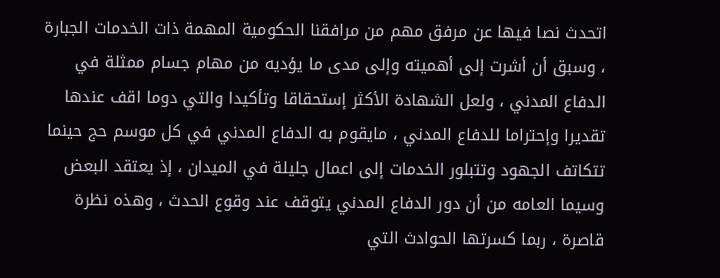اتحدث نصا فيها عن مرفق مهم من مرافقنا الحكومية المهمة ذات الخدمات الجبارة ، وسبق أن أشرت إلى أهميته وإلى مدى ما يؤديه من مهام جسام ممثلة في الدفاع المدني ، ولعل الشهادة الأكثر إستحقاقا وتأكيدا والتي دوما اقف عندها تقديرا وإحتراما للدفاع المدني ، مايقوم به الدفاع المدني في كل موسم حج حينما تتكاتف الجهود وتتبلور الخدمات إلى اعمال جليلة في الميدان ، إذ يعتقد البعض وسيما العامه من أن دور الدفاع المدني يتوقف عند وقوع الحدث ، وهذه نظرة قاصرة ، ربما كسرتها الحوادث التي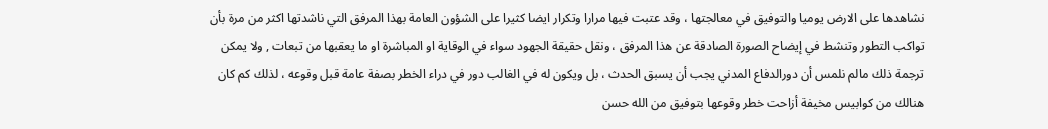نشاهدها على الارض يوميا والتوفيق في معالجتها ، وقد عتبت فيها مرارا وتكرار ايضا كثيرا على الشؤون العامة بهذا المرفق التي ناشدتها اكثر من مرة بأن تواكب التطور وتنشط في إيضاح الصورة الصادقة عن هذا المرفق ، ونقل حقيقة الجهود سواء في الوقاية او المباشرة او ما يعقبها من تبعات , ولا يمكن ترجمة ذلك مالم نلمس أن دورالدفاع المدني يجب أن يسبق الحدث ، بل ويكون له في الغالب دور في دراء الخطر بصفة عامة قبل وقوعه ، لذلك كم كان هنالك من كوابيس مخيفة أزاحت خطر وقوعها بتوفيق من الله حسن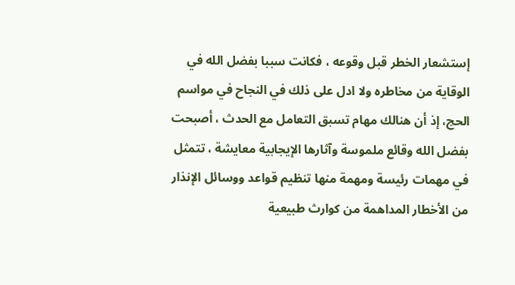إستشعار الخطر قبل وقوعه ، فكانت سببا بفضل الله في الوقاية من مخاطره ولا ادل على ذلك في النجاح في مواسم الحج، إذ أن هنالك مهام تسبق التعامل مع الحدث ، أصبحت بفضل الله وقائع ملموسة وآثارها الإيجابية معايشة ، تتمثل في مهمات رئيسة ومهمة منها تنظيم قواعد ووسائل الإنذار من الأخطار المداهمة من كوارث طبيعية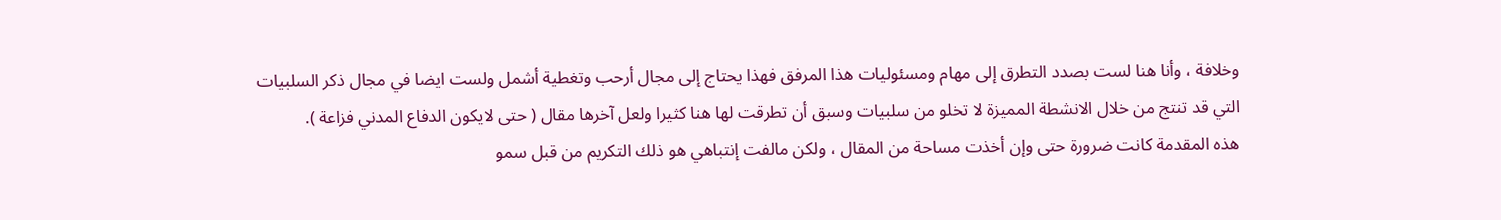وخلافة ، وأنا هنا لست بصدد التطرق إلى مهام ومسئوليات هذا المرفق فهذا يحتاج إلى مجال أرحب وتغطية أشمل ولست ايضا في مجال ذكر السلبيات التي قد تنتج من خلال الانشطة المميزة لا تخلو من سلبيات وسبق أن تطرقت لها هنا كثيرا ولعل آخرها مقال ( حتى لايكون الدفاع المدني فزاعة ).
هذه المقدمة كانت ضرورة حتى وإن أخذت مساحة من المقال ، ولكن مالفت إنتباهي هو ذلك التكريم من قبل سمو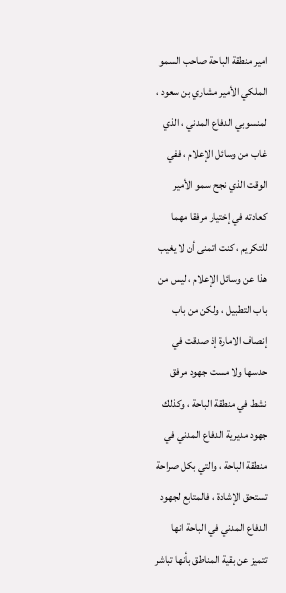امير منطقة الباحة صاحب السمو الملكي الأمير مشاري بن سعود ، لمنسوبي الدفاع المدني ، الذي غاب من وسائل الإعلام ، ففي الوقت الذي نجح سمو الأمير كعادته في إختيار مرفقا مهما للتكريم ، كنت اتمنى أن لا يغيب هذا عن وسائل الإعلام ، ليس من باب التطبيل ، ولكن من باب إنصاف الامارة إذ صدقت في حدسها ولا مست جهود مرفق نشط في منطقة الباحة ، وكذلك جهود مديرية الدفاع المدني في منطقة الباحة ، والتي بكل صراحة تستحق الإشادة ، فالمتابع لجهود الدفاع المدني في الباحة انها تتميز عن بقية المناطق بأنها تباشر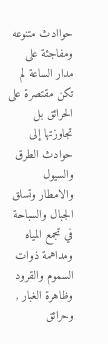حواادث متنوعه ومفاجئة على مدار الساعة لم تكن مقتصرة على الحرائق بل تجاوزتها إلى حوادث الطرق والسيول والامطار وتسلق الجبال والسباحة في تجمع المياه ومداهمة ذوات السموم والقرود وظاهرة الغبار , وحرائق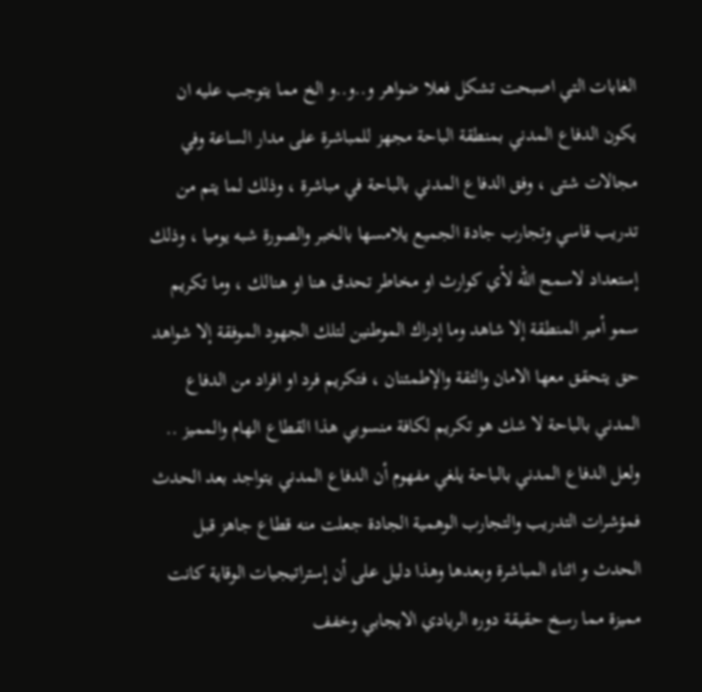الغابات التي اصبحت تشكل فعلا ضواهر و..و..و الخ مما يتوجب عليه ان يكون الدفاع المدني بمنطقة الباحة مجهز للمباشرة على مدار الساعة وفي مجالات شتى ، وفق الدفاع المدني بالباحة في مباشرة ، وذلك لما يتم من تدريب قاسي وتجارب جادة الجميع يلامسها بالخبر والصورة شبه يوميا ، وذلك إستعداد لاسمح الله لأي كوارث او مخاطر تحدق هنا او هنالك ، وما تكريم سمو أمير المنطقة إلا شاهد وما إدراك الموطنين لتلك الجهود الموفقة إلا شواهد حق يتحقق معها الامان والثقة والإطمئنان ، فتكريم فرد او افراد من الدفاع المدني بالباحة لا شك هو تكريم لكافة منسوبي هذا القطاع الهام والمميز .. ولعل الدفاع المدني بالباحة يلغي مفهوم أن الدفاع المدني يتواجد بعد الحدث فمؤشرات التدريب والتجارب الوهمية الجادة جعلت منه قطاع جاهز قبل الحدث و اثناء المباشرة وبعدها وهذا دليل على أن إستراتيجيات الوقاية كانت مميزة مما رسخ حقيقة دوره الريادي الايجابي وخفف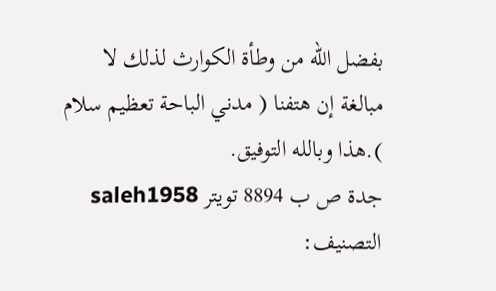بفضل الله من وطأة الكوارث لذلك لا مبالغة إن هتفنا ( مدني الباحة تعظيم سلام ).هذا وبالله التوفيق.
جدة ص ب 8894 تويتر saleh1958
التصنيف: